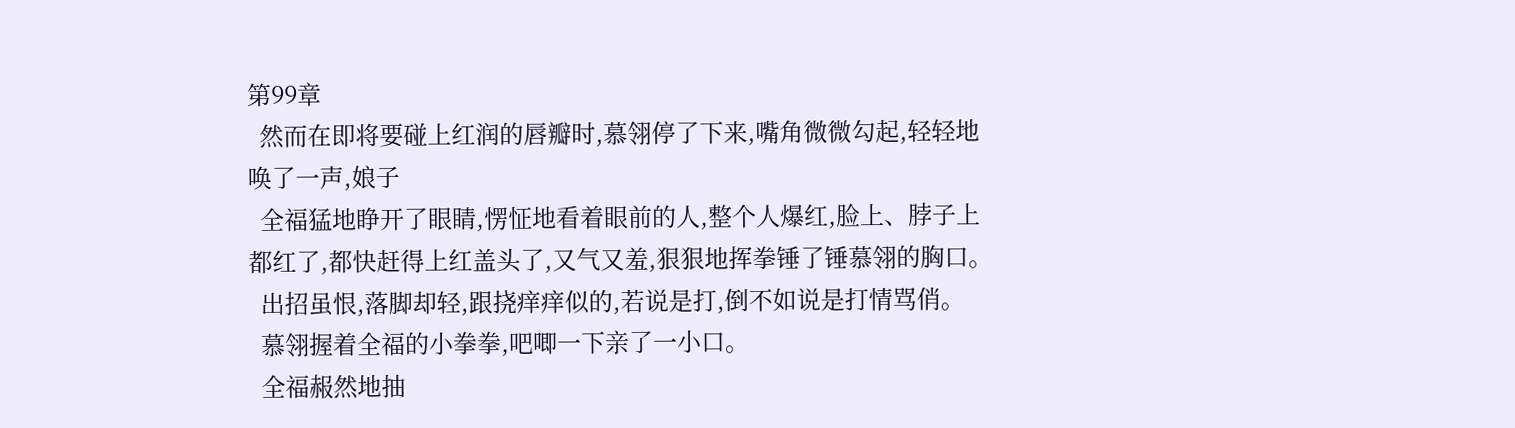第99章
  然而在即将要碰上红润的唇瓣时,慕翎停了下来,嘴角微微勾起,轻轻地唤了一声,娘子
  全福猛地睁开了眼睛,愣怔地看着眼前的人,整个人爆红,脸上、脖子上都红了,都快赶得上红盖头了,又气又羞,狠狠地挥拳锤了锤慕翎的胸口。
  出招虽恨,落脚却轻,跟挠痒痒似的,若说是打,倒不如说是打情骂俏。
  慕翎握着全福的小拳拳,吧唧一下亲了一小口。
  全福赧然地抽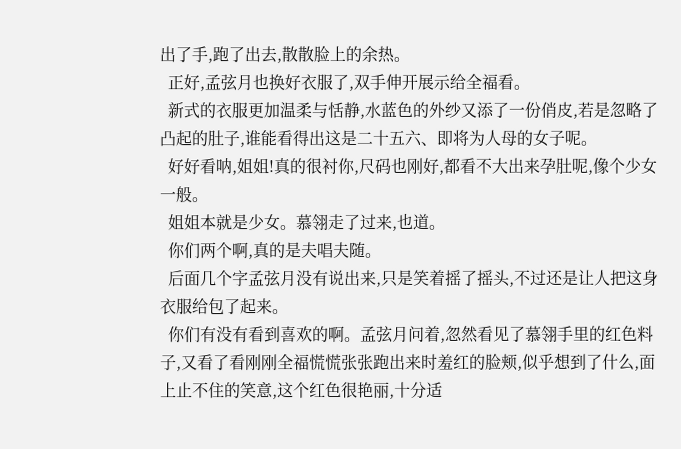出了手,跑了出去,散散脸上的余热。
  正好,孟弦月也换好衣服了,双手伸开展示给全福看。
  新式的衣服更加温柔与恬静,水蓝色的外纱又添了一份俏皮,若是忽略了凸起的肚子,谁能看得出这是二十五六、即将为人母的女子呢。
  好好看呐,姐姐!真的很衬你,尺码也刚好,都看不大出来孕肚呢,像个少女一般。
  姐姐本就是少女。慕翎走了过来,也道。
  你们两个啊,真的是夫唱夫随。
  后面几个字孟弦月没有说出来,只是笑着摇了摇头,不过还是让人把这身衣服给包了起来。
  你们有没有看到喜欢的啊。孟弦月问着,忽然看见了慕翎手里的红色料子,又看了看刚刚全福慌慌张张跑出来时羞红的脸颊,似乎想到了什么,面上止不住的笑意,这个红色很艳丽,十分适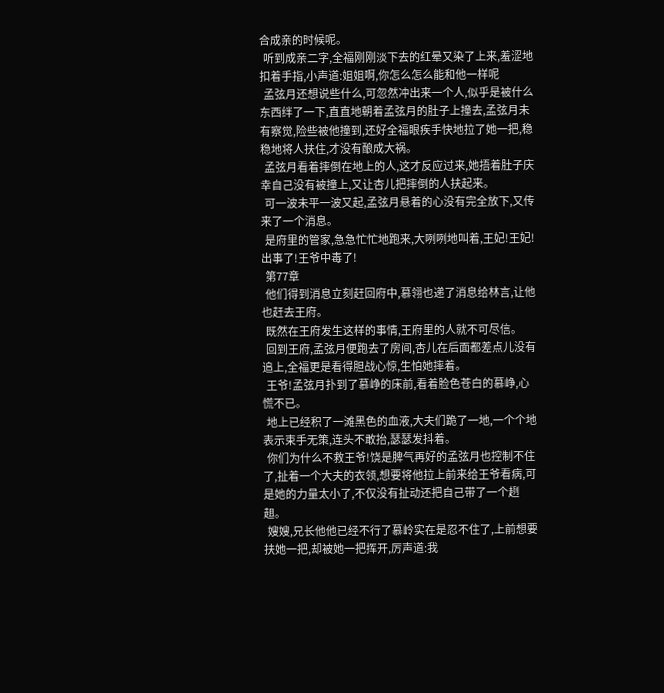合成亲的时候呢。
  听到成亲二字,全福刚刚淡下去的红晕又染了上来,羞涩地扣着手指,小声道:姐姐啊,你怎么怎么能和他一样呢
  孟弦月还想说些什么,可忽然冲出来一个人,似乎是被什么东西绊了一下,直直地朝着孟弦月的肚子上撞去,孟弦月未有察觉,险些被他撞到,还好全福眼疾手快地拉了她一把,稳稳地将人扶住,才没有酿成大祸。
  孟弦月看着摔倒在地上的人,这才反应过来,她捂着肚子庆幸自己没有被撞上,又让杏儿把摔倒的人扶起来。
  可一波未平一波又起,孟弦月悬着的心没有完全放下,又传来了一个消息。
  是府里的管家,急急忙忙地跑来,大咧咧地叫着,王妃!王妃!出事了!王爷中毒了!
  第77章
  他们得到消息立刻赶回府中,慕翎也递了消息给林言,让他也赶去王府。
  既然在王府发生这样的事情,王府里的人就不可尽信。
  回到王府,孟弦月便跑去了房间,杏儿在后面都差点儿没有追上,全福更是看得胆战心惊,生怕她摔着。
  王爷!孟弦月扑到了慕峥的床前,看着脸色苍白的慕峥,心慌不已。
  地上已经积了一滩黑色的血液,大夫们跪了一地,一个个地表示束手无策,连头不敢抬,瑟瑟发抖着。
  你们为什么不救王爷!饶是脾气再好的孟弦月也控制不住了,扯着一个大夫的衣领,想要将他拉上前来给王爷看病,可是她的力量太小了,不仅没有扯动还把自己带了一个趔趄。
  嫂嫂,兄长他他已经不行了慕岭实在是忍不住了,上前想要扶她一把,却被她一把挥开,厉声道:我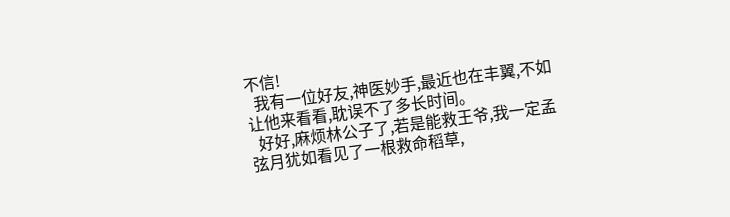不信!
  我有一位好友,神医妙手,最近也在丰翼,不如让他来看看,耽误不了多长时间。
  好好,麻烦林公子了,若是能救王爷,我一定孟弦月犹如看见了一根救命稻草,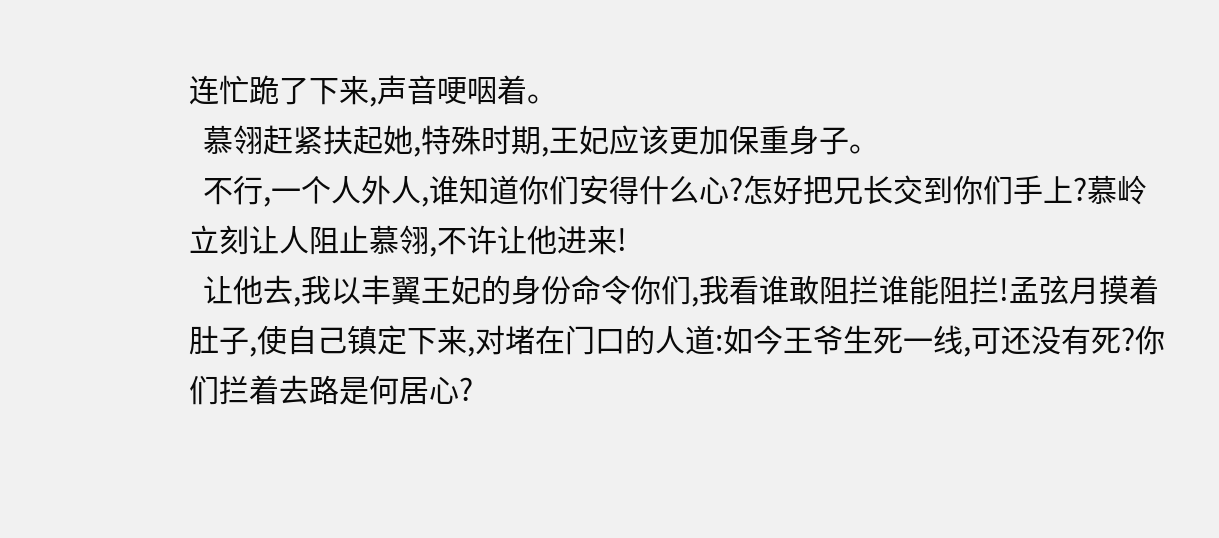连忙跪了下来,声音哽咽着。
  慕翎赶紧扶起她,特殊时期,王妃应该更加保重身子。
  不行,一个人外人,谁知道你们安得什么心?怎好把兄长交到你们手上?慕岭立刻让人阻止慕翎,不许让他进来!
  让他去,我以丰翼王妃的身份命令你们,我看谁敢阻拦谁能阻拦!孟弦月摸着肚子,使自己镇定下来,对堵在门口的人道:如今王爷生死一线,可还没有死?你们拦着去路是何居心?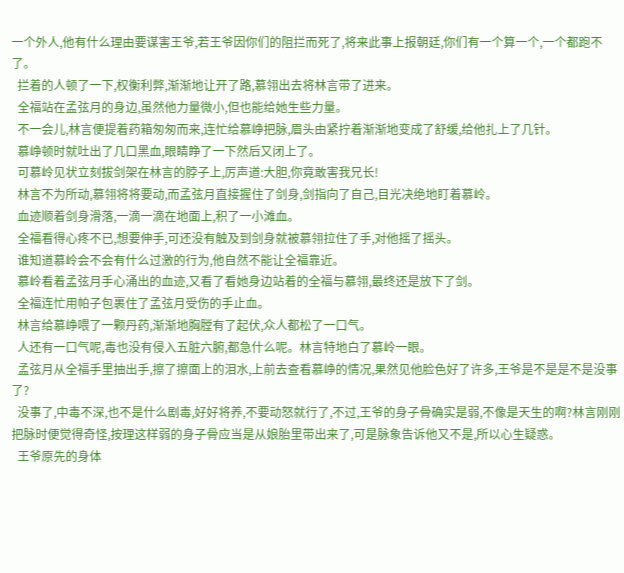一个外人,他有什么理由要谋害王爷,若王爷因你们的阻拦而死了,将来此事上报朝廷,你们有一个算一个,一个都跑不了。
  拦着的人顿了一下,权衡利弊,渐渐地让开了路,慕翎出去将林言带了进来。
  全福站在孟弦月的身边,虽然他力量微小,但也能给她生些力量。
  不一会儿,林言便提着药箱匆匆而来,连忙给慕峥把脉,眉头由紧拧着渐渐地变成了舒缓,给他扎上了几针。
  慕峥顿时就吐出了几口黑血,眼睛睁了一下然后又闭上了。
  可慕岭见状立刻拔剑架在林言的脖子上,厉声道:大胆,你竟敢害我兄长!
  林言不为所动,慕翎将将要动,而孟弦月直接握住了剑身,剑指向了自己,目光决绝地盯着慕岭。
  血迹顺着剑身滑落,一滴一滴在地面上,积了一小滩血。
  全福看得心疼不已,想要伸手,可还没有触及到剑身就被慕翎拉住了手,对他摇了摇头。
  谁知道慕岭会不会有什么过激的行为,他自然不能让全福靠近。
  慕岭看着孟弦月手心涌出的血迹,又看了看她身边站着的全福与慕翎,最终还是放下了剑。
  全福连忙用帕子包裹住了孟弦月受伤的手止血。
  林言给慕峥喂了一颗丹药,渐渐地胸膛有了起伏,众人都松了一口气。
  人还有一口气呢,毒也没有侵入五脏六腑,都急什么呢。林言特地白了慕岭一眼。
  孟弦月从全福手里抽出手,擦了擦面上的泪水,上前去查看慕峥的情况,果然见他脸色好了许多,王爷是不是是不是没事了?
  没事了,中毒不深,也不是什么剧毒,好好将养,不要动怒就行了,不过,王爷的身子骨确实是弱,不像是天生的啊?林言刚刚把脉时便觉得奇怪,按理这样弱的身子骨应当是从娘胎里带出来了,可是脉象告诉他又不是,所以心生疑惑。
  王爷原先的身体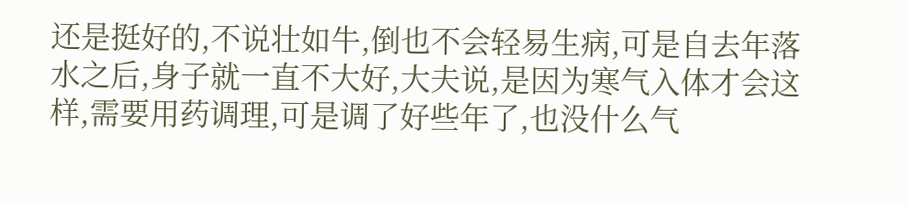还是挺好的,不说壮如牛,倒也不会轻易生病,可是自去年落水之后,身子就一直不大好,大夫说,是因为寒气入体才会这样,需要用药调理,可是调了好些年了,也没什么气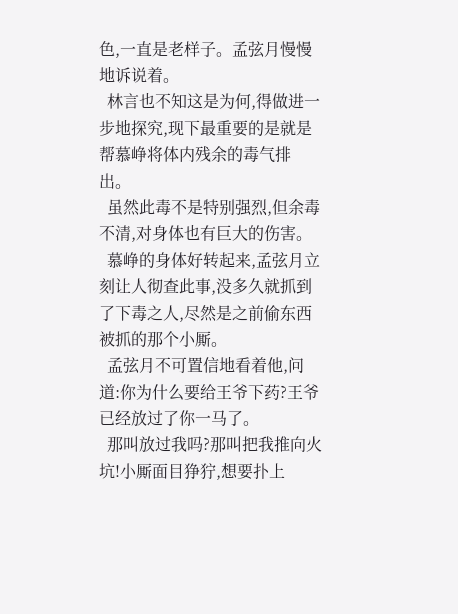色,一直是老样子。孟弦月慢慢地诉说着。
  林言也不知这是为何,得做进一步地探究,现下最重要的是就是帮慕峥将体内残余的毒气排出。
  虽然此毒不是特别强烈,但余毒不清,对身体也有巨大的伤害。
  慕峥的身体好转起来,孟弦月立刻让人彻查此事,没多久就抓到了下毒之人,尽然是之前偷东西被抓的那个小厮。
  孟弦月不可置信地看着他,问道:你为什么要给王爷下药?王爷已经放过了你一马了。
  那叫放过我吗?那叫把我推向火坑!小厮面目狰狞,想要扑上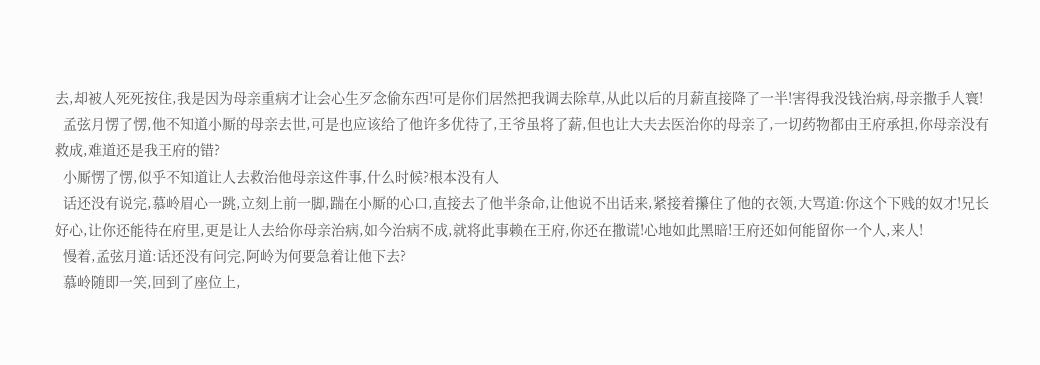去,却被人死死按住,我是因为母亲重病才让会心生歹念偷东西!可是你们居然把我调去除草,从此以后的月薪直接降了一半!害得我没钱治病,母亲撒手人寰!
  孟弦月愣了愣,他不知道小厮的母亲去世,可是也应该给了他许多优待了,王爷虽将了薪,但也让大夫去医治你的母亲了,一切药物都由王府承担,你母亲没有救成,难道还是我王府的错?
  小厮愣了愣,似乎不知道让人去救治他母亲这件事,什么时候?根本没有人
  话还没有说完,慕岭眉心一跳,立刻上前一脚,踹在小厮的心口,直接去了他半条命,让他说不出话来,紧接着攥住了他的衣领,大骂道:你这个下贱的奴才!兄长好心,让你还能待在府里,更是让人去给你母亲治病,如今治病不成,就将此事赖在王府,你还在撒谎!心地如此黑暗!王府还如何能留你一个人,来人!
  慢着,孟弦月道:话还没有问完,阿岭为何要急着让他下去?
  慕岭随即一笑,回到了座位上,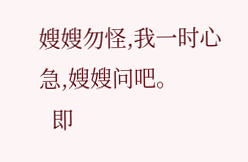嫂嫂勿怪,我一时心急,嫂嫂问吧。
  即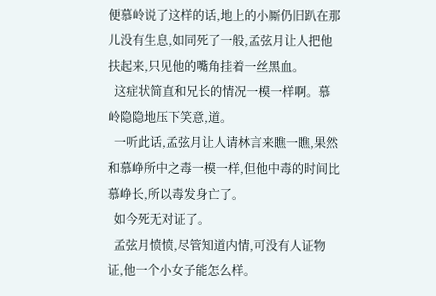便慕岭说了这样的话,地上的小厮仍旧趴在那儿没有生息,如同死了一般,孟弦月让人把他扶起来,只见他的嘴角挂着一丝黑血。
  这症状简直和兄长的情况一模一样啊。慕岭隐隐地压下笑意,道。
  一听此话,孟弦月让人请林言来瞧一瞧,果然和慕峥所中之毒一模一样,但他中毒的时间比慕峥长,所以毒发身亡了。
  如今死无对证了。
  孟弦月愤愤,尽管知道内情,可没有人证物证,他一个小女子能怎么样。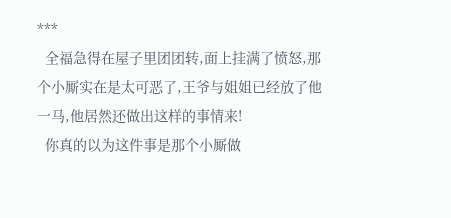***
  全福急得在屋子里团团转,面上挂满了愤怒,那个小厮实在是太可恶了,王爷与姐姐已经放了他一马,他居然还做出这样的事情来!
  你真的以为这件事是那个小厮做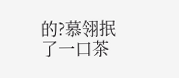的?慕翎抿了一口茶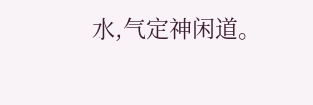水,气定神闲道。